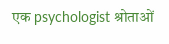एक psychologist श्रोताओं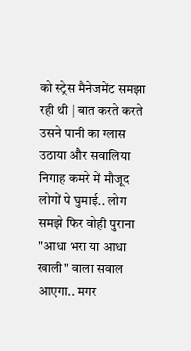को स्ट्रेस मैनेजमेंट समझा रही थी | बात करते करते उसने पानी का ग्लास उठाया और सवालिया निगाह कमरे में मौजूद लोगों पे घुमाई.. लोग समझे फिर वोही पुराना "आधा भरा या आधा खाली" वाला सवाल आएगा.. मगर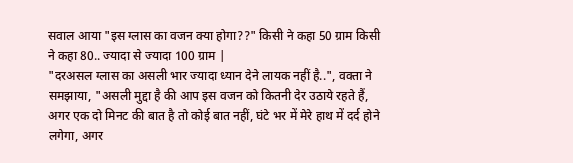सवाल आया "इस ग्लास का वजन क्या होगा??" किसी ने कहा 50 ग्राम किसी ने कहा 80.. ज्यादा से ज्यादा 100 ग्राम |
"दरअसल ग्लास का असली भार ज्यादा ध्यान देने लायक नहीं है..", वक्ता ने समझाया, "असली मुद्दा है की आप इस वजन को कितनी देर उठाये रहते हैं, अगर एक दो मिनट की बात है तो कोई बात नहीं, घंटे भर में मेरे हाथ में दर्द होने लगेगा, अगर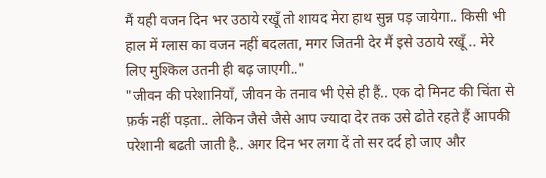मैं यही वजन दिन भर उठाये रखूँ तो शायद मेरा हाथ सुन्न पड़ जायेगा.. किसी भी हाल में ग्लास का वजन नहीं बदलता, मगर जितनी देर मैं इसे उठाये रखूँ .. मेरे लिए मुश्किल उतनी ही बढ़ जाएगी.."
"जीवन की परेशानियाँ, जीवन के तनाव भी ऐसे ही हैं.. एक दो मिनट की चिंता से फ़र्क नहीं पड़ता.. लेकिन जैसे जैसे आप ज्यादा देर तक उसे ढोते रहते हैं आपकी परेशानी बढती जाती है.. अगर दिन भर लगा दें तो सर दर्द हो जाए और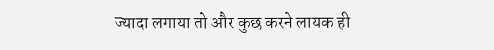ज्यादा लगाया तो और कुछ करने लायक ही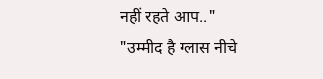नहीं रहते आप.."
"उम्मीद है ग्लास नीचे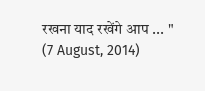रखना याद रखेंगे आप ... "
(7 August, 2014)